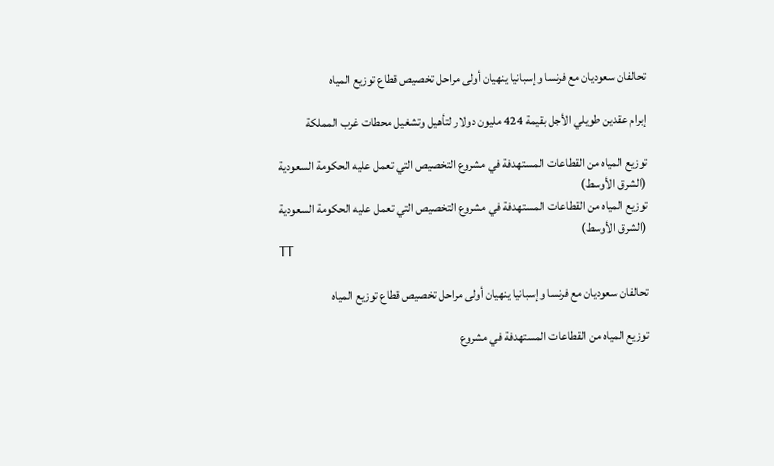تحالفان سعوديان مع فرنسا وإسبانيا ينهيان أولى مراحل تخصيص قطاع توزيع المياه

إبرام عقدين طويلي الأجل بقيمة 424 مليون دولار لتأهيل وتشغيل محطات غرب المملكة

توزيع المياه من القطاعات المستهدفة في مشروع التخصيص التي تعمل عليه الحكومة السعودية (الشرق الأوسط)
توزيع المياه من القطاعات المستهدفة في مشروع التخصيص التي تعمل عليه الحكومة السعودية (الشرق الأوسط)
TT

تحالفان سعوديان مع فرنسا وإسبانيا ينهيان أولى مراحل تخصيص قطاع توزيع المياه

توزيع المياه من القطاعات المستهدفة في مشروع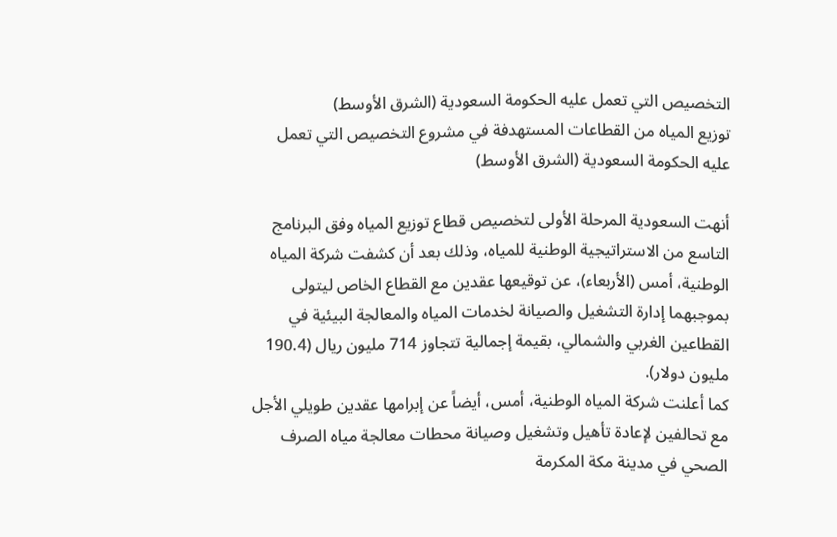التخصيص التي تعمل عليه الحكومة السعودية (الشرق الأوسط)
توزيع المياه من القطاعات المستهدفة في مشروع التخصيص التي تعمل عليه الحكومة السعودية (الشرق الأوسط)

أنهت السعودية المرحلة الأولى لتخصيص قطاع توزيع المياه وفق البرنامج التاسع من الاستراتيجية الوطنية للمياه، وذلك بعد أن كشفت شركة المياه الوطنية، أمس (الأربعاء)، عن توقيعها عقدين مع القطاع الخاص ليتولى بموجبهما إدارة التشغيل والصيانة لخدمات المياه والمعالجة البيئية في القطاعين الغربي والشمالي، بقيمة إجمالية تتجاوز 714 مليون ريال (190.4 مليون دولار).
كما أعلنت شركة المياه الوطنية، أمس، أيضاً عن إبرامها عقدين طويلي الأجل مع تحالفين لإعادة تأهيل وتشغيل وصيانة محطات معالجة مياه الصرف الصحي في مدينة مكة المكرمة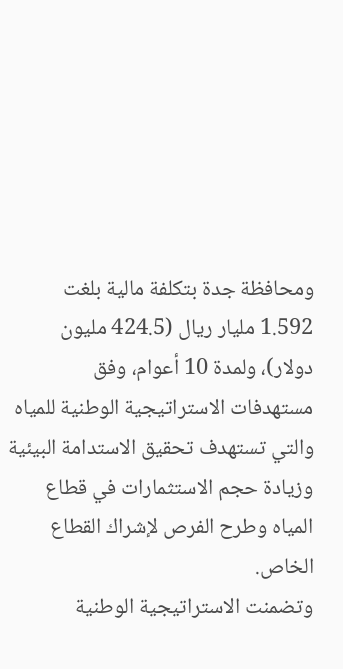ومحافظة جدة بتكلفة مالية بلغت 1.592 مليار ريال (424.5 مليون دولار)، ولمدة 10 أعوام، وفق مستهدفات الاستراتيجية الوطنية للمياه والتي تستهدف تحقيق الاستدامة البيئية وزيادة حجم الاستثمارات في قطاع المياه وطرح الفرص لإشراك القطاع الخاص.
وتضمنت الاستراتيجية الوطنية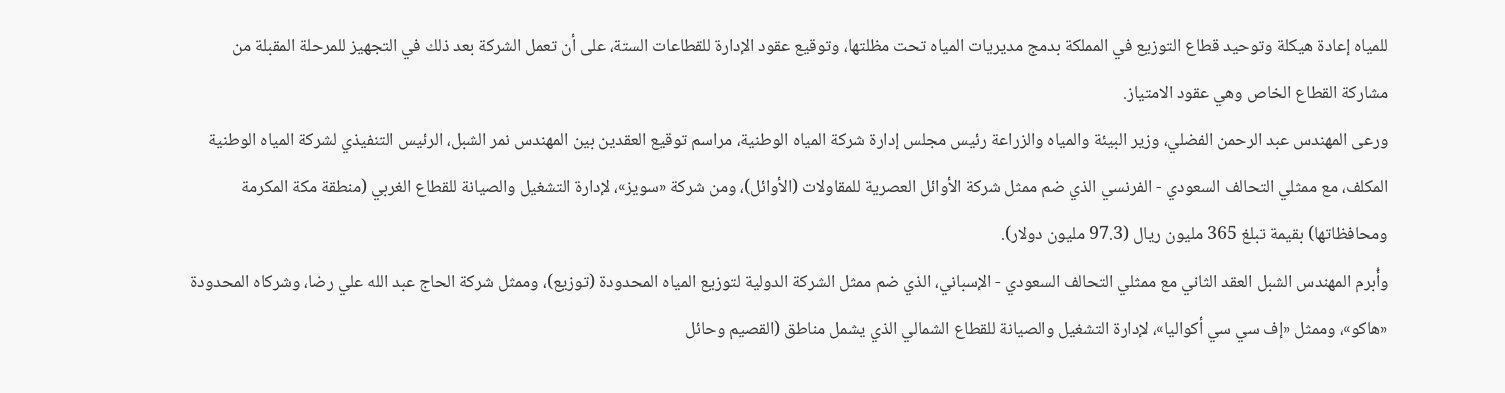للمياه إعادة هيكلة وتوحيد قطاع التوزيع في المملكة بدمج مديريات المياه تحت مظلتها، وتوقيع عقود الإدارة للقطاعات الستة، على أن تعمل الشركة بعد ذلك في التجهيز للمرحلة المقبلة من مشاركة القطاع الخاص وهي عقود الامتياز.
ورعى المهندس عبد الرحمن الفضلي، وزير البيئة والمياه والزراعة رئيس مجلس إدارة شركة المياه الوطنية، مراسم توقيع العقدين بين المهندس نمر الشبل، الرئيس التنفيذي لشركة المياه الوطنية المكلف، مع ممثلي التحالف السعودي - الفرنسي الذي ضم ممثل شركة الأوائل العصرية للمقاولات (الأوائل)، ومن شركة «سويز»، لإدارة التشغيل والصيانة للقطاع الغربي (منطقة مكة المكرمة ومحافظاتها) بقيمة تبلغ 365 مليون ريال (97.3 مليون دولار).
وأُبرم المهندس الشبل العقد الثاني مع ممثلي التحالف السعودي - الإسباني، الذي ضم ممثل الشركة الدولية لتوزيع المياه المحدودة (توزيع)، وممثل شركة الحاج عبد الله علي رضا، وشركاه المحدودة «هاكو»، وممثل «إف سي سي أكواليا»، لإدارة التشغيل والصيانة للقطاع الشمالي الذي يشمل مناطق (القصيم وحائل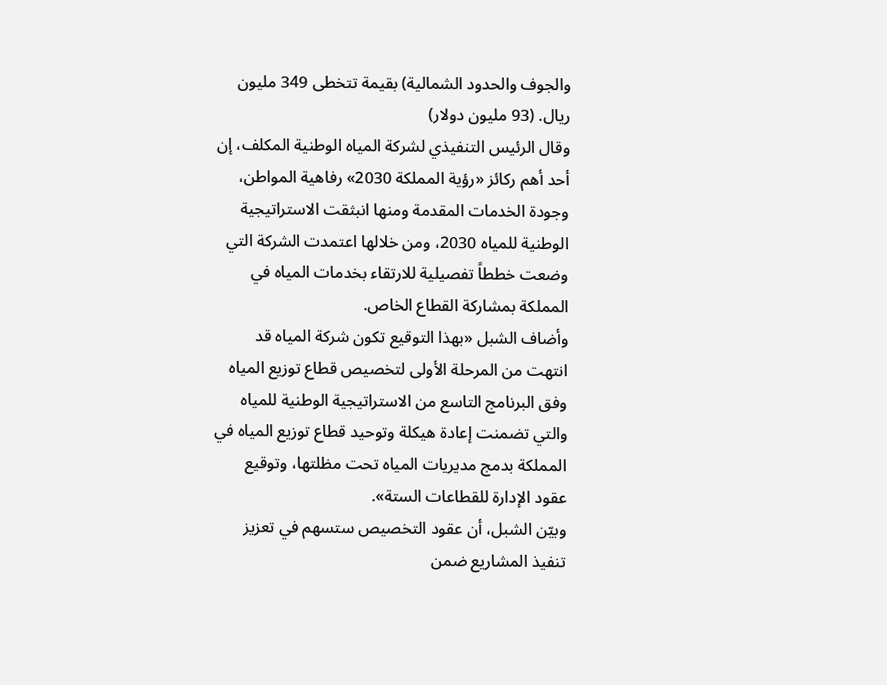والجوف والحدود الشمالية) بقيمة تتخطى 349 مليون ريال. (93 مليون دولار)
وقال الرئيس التنفيذي لشركة المياه الوطنية المكلف، إن أحد أهم ركائز «رؤية المملكة 2030» رفاهية المواطن، وجودة الخدمات المقدمة ومنها انبثقت الاستراتيجية الوطنية للمياه 2030، ومن خلالها اعتمدت الشركة التي وضعت خططاً تفصيلية للارتقاء بخدمات المياه في المملكة بمشاركة القطاع الخاص.
وأضاف الشبل «بهذا التوقيع تكون شركة المياه قد انتهت من المرحلة الأولى لتخصيص قطاع توزيع المياه وفق البرنامج التاسع من الاستراتيجية الوطنية للمياه والتي تضمنت إعادة هيكلة وتوحيد قطاع توزيع المياه في المملكة بدمج مديريات المياه تحت مظلتها، وتوقيع عقود الإدارة للقطاعات الستة».
وبيّن الشبل، أن عقود التخصيص ستسهم في تعزيز تنفيذ المشاريع ضمن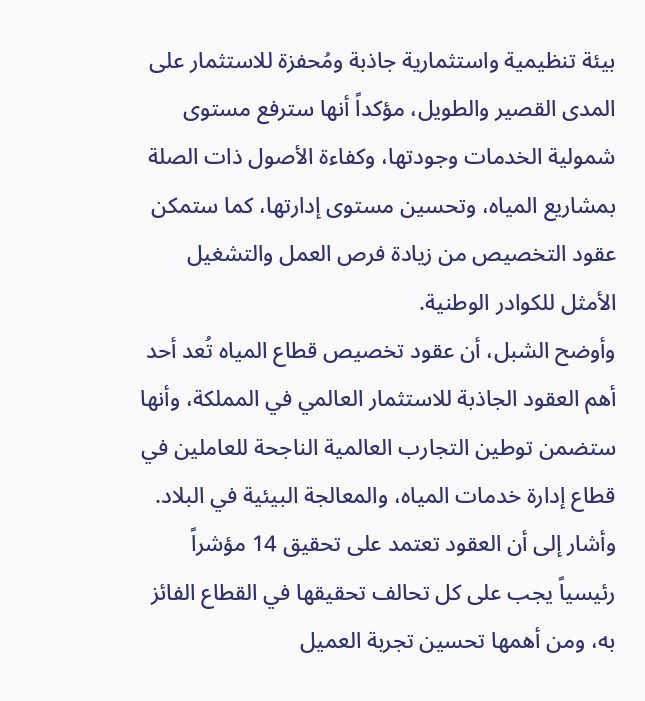بيئة تنظيمية واستثمارية جاذبة ومُحفزة للاستثمار على المدى القصير والطويل، مؤكداً أنها سترفع مستوى شمولية الخدمات وجودتها، وكفاءة الأصول ذات الصلة بمشاريع المياه، وتحسين مستوى إدارتها، كما ستمكن عقود التخصيص من زيادة فرص العمل والتشغيل الأمثل للكوادر الوطنية.
وأوضح الشبل، أن عقود تخصيص قطاع المياه تُعد أحد أهم العقود الجاذبة للاستثمار العالمي في المملكة، وأنها ستضمن توطين التجارب العالمية الناجحة للعاملين في قطاع إدارة خدمات المياه، والمعالجة البيئية في البلاد.
وأشار إلى أن العقود تعتمد على تحقيق 14 مؤشراً رئيسياً يجب على كل تحالف تحقيقها في القطاع الفائز به، ومن أهمها تحسين تجربة العميل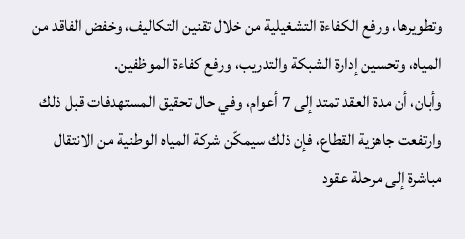وتطويرها، ورفع الكفاءة التشغيلية من خلال تقنين التكاليف، وخفض الفاقد من المياه، وتحسين إدارة الشبكة والتدريب، ورفع كفاءة الموظفين.
وأبان، أن مدة العقد تمتد إلى 7 أعوام، وفي حال تحقيق المستهدفات قبل ذلك وارتفعت جاهزية القطاع، فإن ذلك سيمكّن شركة المياه الوطنية من الانتقال مباشرة إلى مرحلة عقود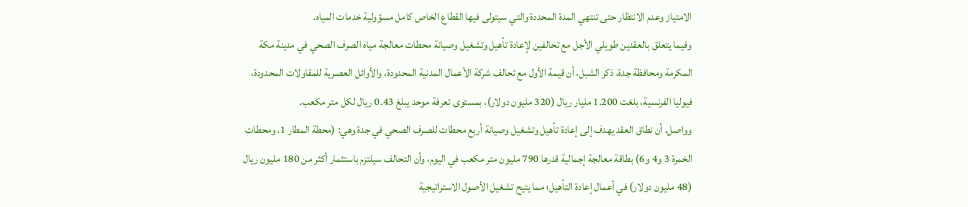الامتياز وعدم الانتظار حتى تنتهي المدة المحددة والتي سيتولى فيها القطاع الخاص كامل مسؤولية خدمات المياه.
وفيما يتعلق بالعقدين طويلي الأجل مع تحالفين لإعادة تأهيل وتشغيل وصيانة محطات معالجة مياه الصرف الصحي في مدينة مكة المكرمة ومحافظة جدة، ذكر الشبل، أن قيمة الأول مع تحالف شركة الأعمال المدنية المحدودة، والأوائل العصرية للمقاولات المحدودة، فيوليا الفرنسية، بلغت 1.200 مليار ريال (320 مليون دولار)، بمستوى تعرفة موحد يبلغ 0.43 ريال لكل متر مكعب.
وواصل، أن نطاق العقد يهدف إلى إعادة تأهيل وتشغيل وصيانة أربع محطات للصرف الصحي في جدة وهي: (محطة المطار 1، ومحطات الخمرة 3 و4 و6) بطاقة معالجة إجمالية قدرها 790 مليون متر مكعب في اليوم، وأن التحالف سيلتزم باستثمار أكثر من 180 مليون ريال (48 مليون دولار) في أعمال إعادة التأهيل؛ مما يتيح تشغيل الأصول الاستراتيجية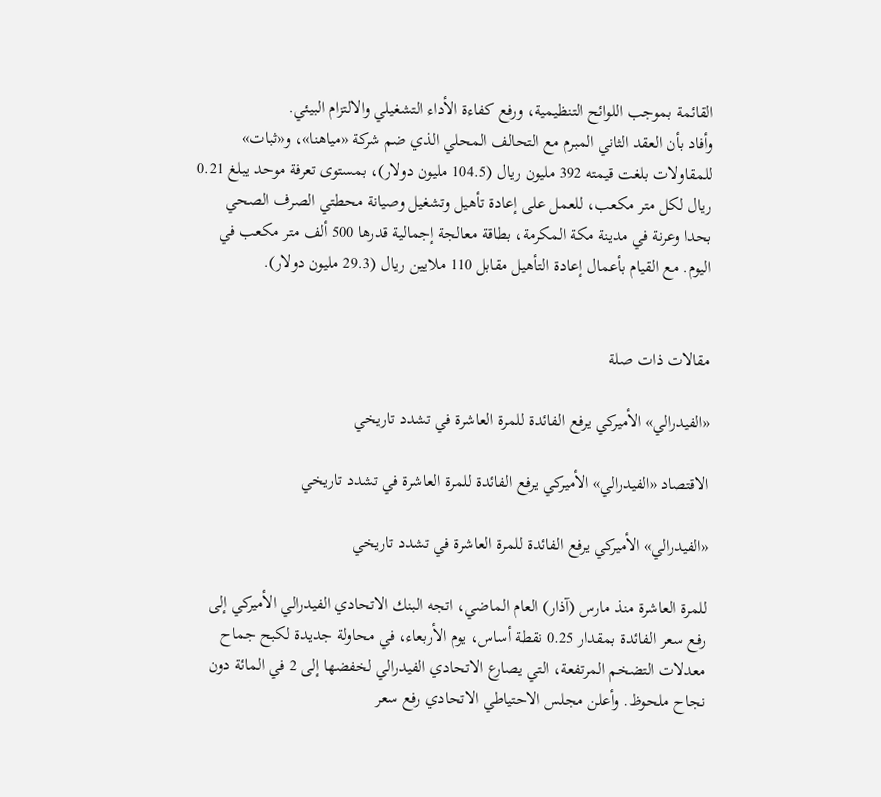القائمة بموجب اللوائح التنظيمية، ورفع كفاءة الأداء التشغيلي والالتزام البيئي.
وأفاد بأن العقد الثاني المبرم مع التحالف المحلي الذي ضم شركة «مياهنا»، و«ثبات» للمقاولات بلغت قيمته 392 مليون ريال (104.5 مليون دولار)، بمستوى تعرفة موحد يبلغ 0.21 ريال لكل متر مكعب، للعمل على إعادة تأهيل وتشغيل وصيانة محطتي الصرف الصحي بحدا وعرنة في مدينة مكة المكرمة، بطاقة معالجة إجمالية قدرها 500 ألف متر مكعب في اليوم. مع القيام بأعمال إعادة التأهيل مقابل 110 ملايين ريال (29.3 مليون دولار).


مقالات ذات صلة

«الفيدرالي» الأميركي يرفع الفائدة للمرة العاشرة في تشدد تاريخي

الاقتصاد «الفيدرالي» الأميركي يرفع الفائدة للمرة العاشرة في تشدد تاريخي

«الفيدرالي» الأميركي يرفع الفائدة للمرة العاشرة في تشدد تاريخي

للمرة العاشرة منذ مارس (آذار) العام الماضي، اتجه البنك الاتحادي الفيدرالي الأميركي إلى رفع سعر الفائدة بمقدار 0.25 نقطة أساس، يوم الأربعاء، في محاولة جديدة لكبح جماح معدلات التضخم المرتفعة، التي يصارع الاتحادي الفيدرالي لخفضها إلى 2 في المائة دون نجاح ملحوظ. وأعلن مجلس الاحتياطي الاتحادي رفع سعر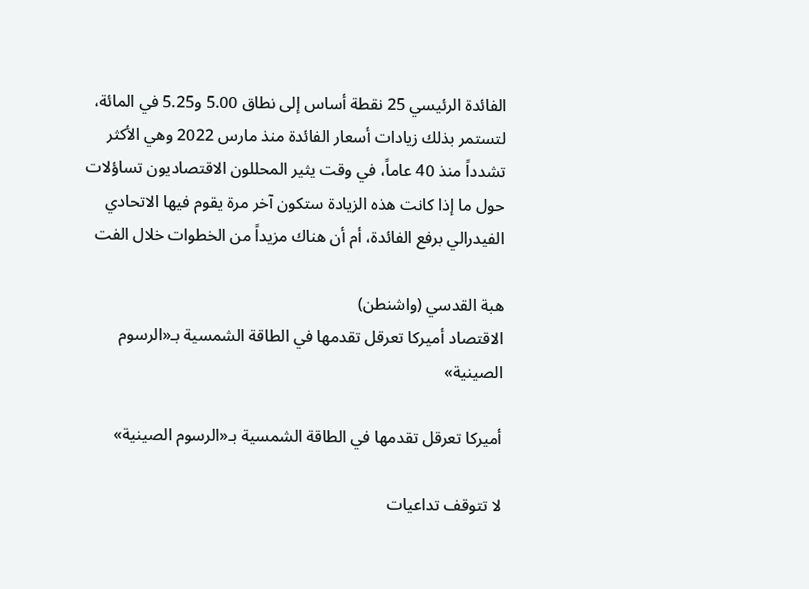الفائدة الرئيسي 25 نقطة أساس إلى نطاق 5.00 و5.25 في المائة، لتستمر بذلك زيادات أسعار الفائدة منذ مارس 2022 وهي الأكثر تشدداً منذ 40 عاماً، في وقت يثير المحللون الاقتصاديون تساؤلات حول ما إذا كانت هذه الزيادة ستكون آخر مرة يقوم فيها الاتحادي الفيدرالي برفع الفائدة، أم أن هناك مزيداً من الخطوات خلال الفت

هبة القدسي (واشنطن)
الاقتصاد أميركا تعرقل تقدمها في الطاقة الشمسية بـ«الرسوم الصينية»

أميركا تعرقل تقدمها في الطاقة الشمسية بـ«الرسوم الصينية»

لا تتوقف تداعيات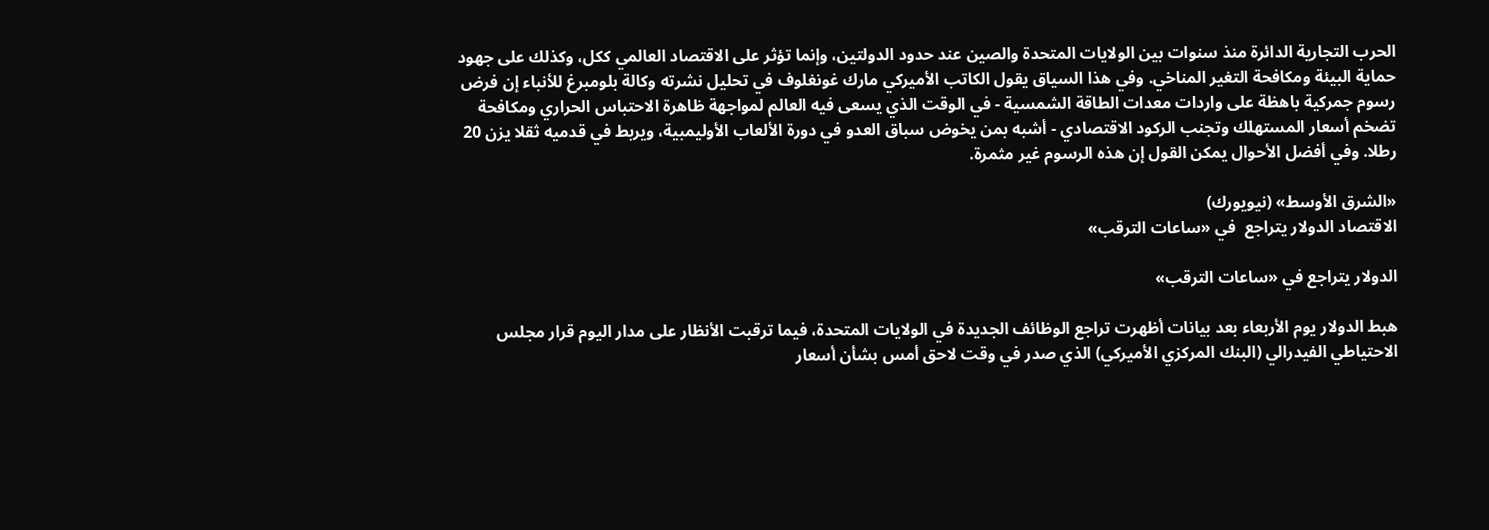الحرب التجارية الدائرة منذ سنوات بين الولايات المتحدة والصين عند حدود الدولتين، وإنما تؤثر على الاقتصاد العالمي ككل، وكذلك على جهود حماية البيئة ومكافحة التغير المناخي. وفي هذا السياق يقول الكاتب الأميركي مارك غونغلوف في تحليل نشرته وكالة بلومبرغ للأنباء إن فرض رسوم جمركية باهظة على واردات معدات الطاقة الشمسية - في الوقت الذي يسعى فيه العالم لمواجهة ظاهرة الاحتباس الحراري ومكافحة تضخم أسعار المستهلك وتجنب الركود الاقتصادي - أشبه بمن يخوض سباق العدو في دورة الألعاب الأوليمبية، ويربط في قدميه ثقلا يزن 20 رطلا. وفي أفضل الأحوال يمكن القول إن هذه الرسوم غير مثمرة.

«الشرق الأوسط» (نيويورك)
الاقتصاد الدولار يتراجع  في «ساعات الترقب»

الدولار يتراجع في «ساعات الترقب»

هبط الدولار يوم الأربعاء بعد بيانات أظهرت تراجع الوظائف الجديدة في الولايات المتحدة، فيما ترقبت الأنظار على مدار اليوم قرار مجلس الاحتياطي الفيدرالي (البنك المركزي الأميركي) الذي صدر في وقت لاحق أمس بشأن أسعار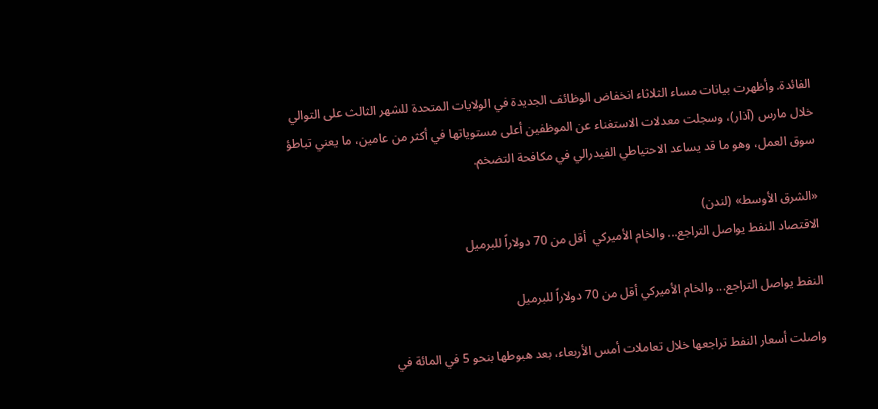الفائدة. وأظهرت بيانات مساء الثلاثاء انخفاض الوظائف الجديدة في الولايات المتحدة للشهر الثالث على التوالي خلال مارس (آذار)، وسجلت معدلات الاستغناء عن الموظفين أعلى مستوياتها في أكثر من عامين، ما يعني تباطؤ سوق العمل، وهو ما قد يساعد الاحتياطي الفيدرالي في مكافحة التضخم.

«الشرق الأوسط» (لندن)
الاقتصاد النفط يواصل التراجع... والخام الأميركي  أقل من 70 دولاراً للبرميل

النفط يواصل التراجع... والخام الأميركي أقل من 70 دولاراً للبرميل

واصلت أسعار النفط تراجعها خلال تعاملات أمس الأربعاء، بعد هبوطها بنحو 5 في المائة في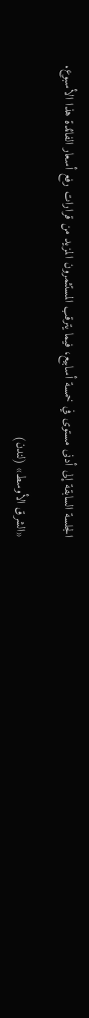الجلسة السابقة إلى أدنى مستوى في خمسة أسابيع، فيما يترقب المستثمرون المزيد من قرارات رفع أسعار الفائدة هذا الأسبوع.

«الشرق الأوسط» (لندن)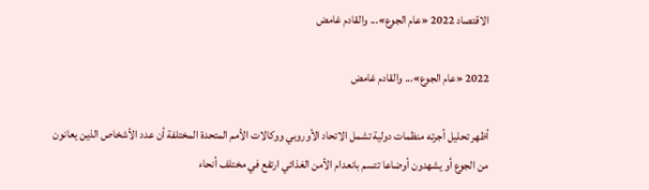الاقتصاد 2022 «عام الجوع»... والقادم غامض

2022 «عام الجوع»... والقادم غامض

أظهر تحليل أجرته منظمات دولية تشمل الاتحاد الأوروبي ووكالات الأمم المتحدة المختلفة أن عدد الأشخاص الذين يعانون من الجوع أو يشهدون أوضاعا تتسم بانعدام الأمن الغذائي ارتفع في مختلف أنحاء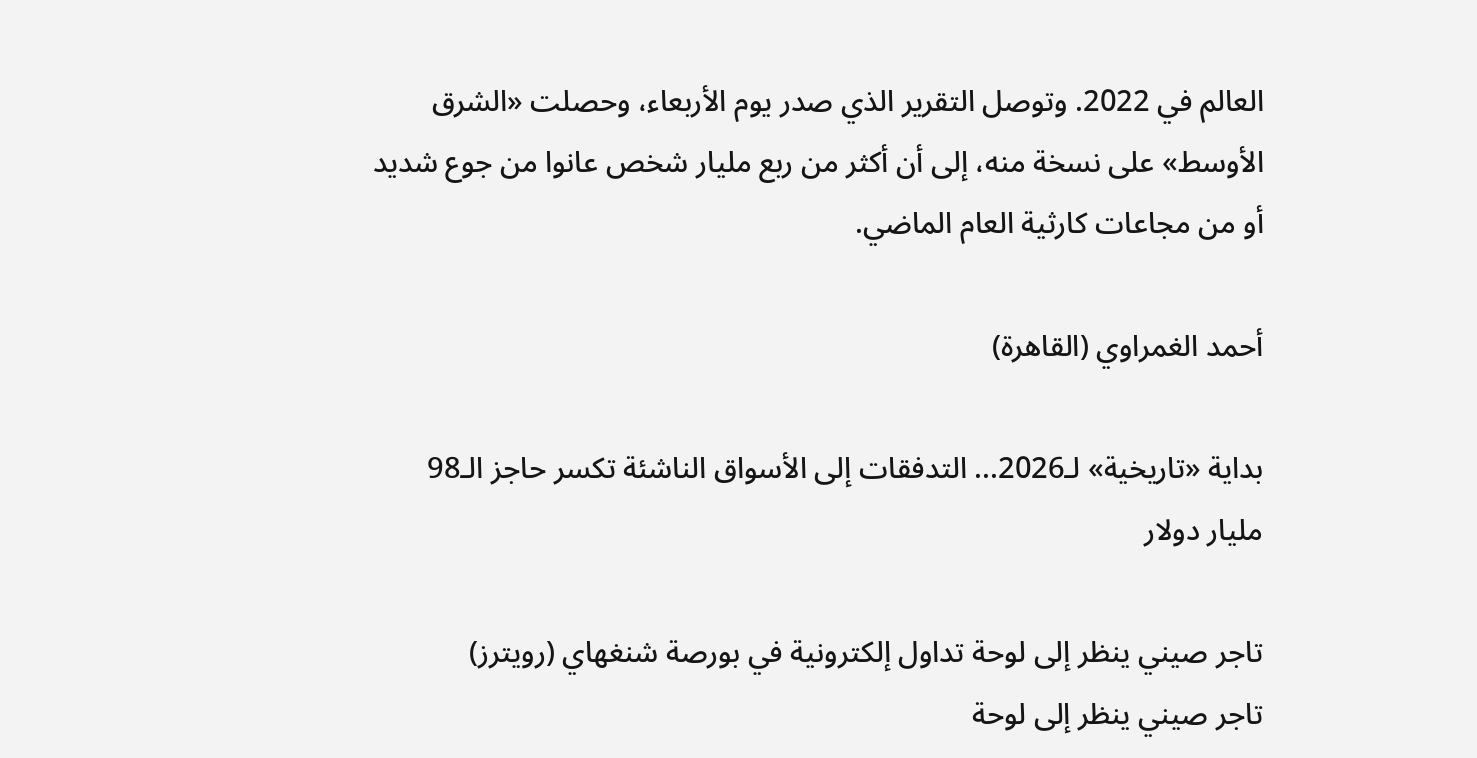العالم في 2022. وتوصل التقرير الذي صدر يوم الأربعاء، وحصلت «الشرق الأوسط» على نسخة منه، إلى أن أكثر من ربع مليار شخص عانوا من جوع شديد أو من مجاعات كارثية العام الماضي.

أحمد الغمراوي (القاهرة)

بداية «تاريخية» لـ2026... التدفقات إلى الأسواق الناشئة تكسر حاجز الـ98 مليار دولار

تاجر صيني ينظر إلى لوحة تداول إلكترونية في بورصة شنغهاي (رويترز)
تاجر صيني ينظر إلى لوحة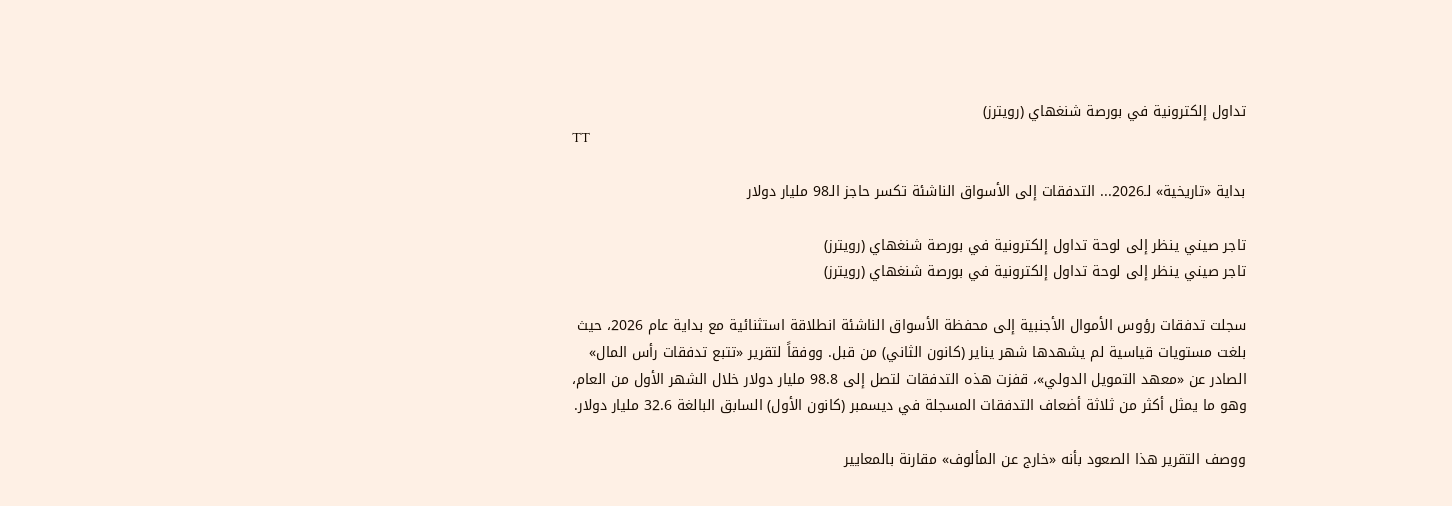تداول إلكترونية في بورصة شنغهاي (رويترز)
TT

بداية «تاريخية» لـ2026... التدفقات إلى الأسواق الناشئة تكسر حاجز الـ98 مليار دولار

تاجر صيني ينظر إلى لوحة تداول إلكترونية في بورصة شنغهاي (رويترز)
تاجر صيني ينظر إلى لوحة تداول إلكترونية في بورصة شنغهاي (رويترز)

سجلت تدفقات رؤوس الأموال الأجنبية إلى محفظة الأسواق الناشئة انطلاقة استثنائية مع بداية عام 2026، حيث بلغت مستويات قياسية لم يشهدها شهر يناير (كانون الثاني) من قبل. ووفقاً لتقرير «تتبع تدفقات رأس المال» الصادر عن «معهد التمويل الدولي»، قفزت هذه التدفقات لتصل إلى 98.8 مليار دولار خلال الشهر الأول من العام، وهو ما يمثل أكثر من ثلاثة أضعاف التدفقات المسجلة في ديسمبر (كانون الأول) السابق البالغة 32.6 مليار دولار.

ووصف التقرير هذا الصعود بأنه «خارج عن المألوف» مقارنة بالمعايير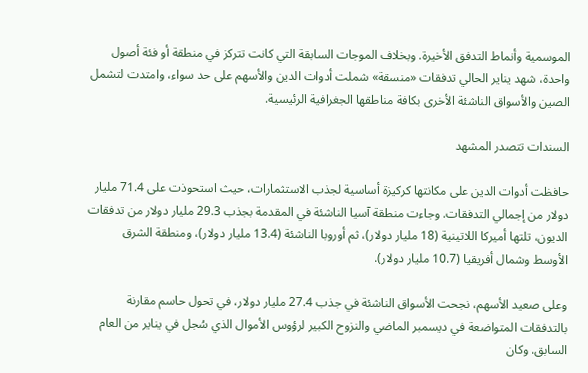الموسمية وأنماط التدفق الأخيرة. وبخلاف الموجات السابقة التي كانت تتركز في منطقة أو فئة أصول واحدة، شهد يناير الحالي تدفقات «منسقة» شملت أدوات الدين والأسهم على حد سواء، وامتدت لتشمل الصين والأسواق الناشئة الأخرى بكافة مناطقها الجغرافية الرئيسية.

السندات تتصدر المشهد

حافظت أدوات الدين على مكانتها كركيزة أساسية لجذب الاستثمارات، حيث استحوذت على 71.4 مليار دولار من إجمالي التدفقات. وجاءت منطقة آسيا الناشئة في المقدمة بجذب 29.3 مليار دولار من تدفقات الديون، تلتها أميركا اللاتينية (18 مليار دولار)، ثم أوروبا الناشئة (13.4 مليار دولار)، ومنطقة الشرق الأوسط وشمال أفريقيا (10.7 مليار دولار).

وعلى صعيد الأسهم، نجحت الأسواق الناشئة في جذب 27.4 مليار دولار، في تحول حاسم مقارنة بالتدفقات المتواضعة في ديسمبر الماضي والنزوح الكبير لرؤوس الأموال الذي سُجل في يناير من العام السابق. وكان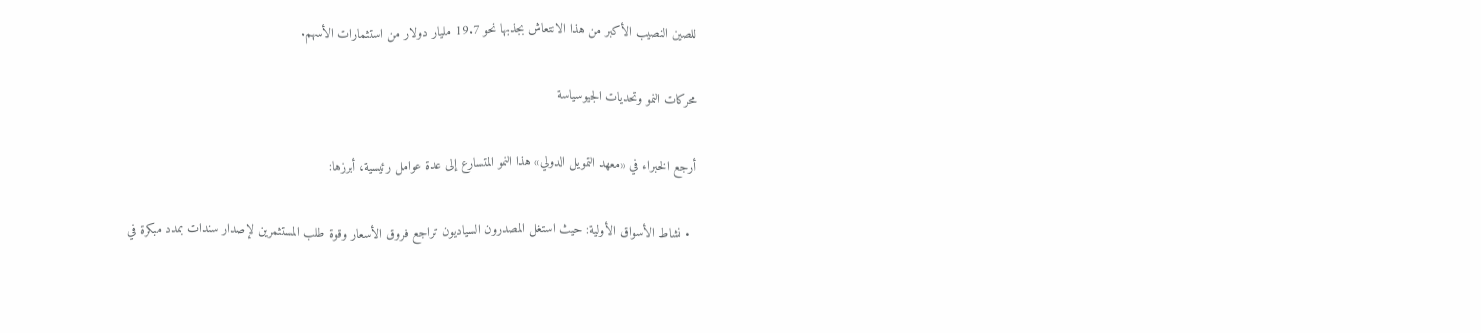للصين النصيب الأكبر من هذا الانتعاش بجذبها نحو 19.7 مليار دولار من استثمارات الأسهم.

محركات النمو وتحديات الجيوسياسة

أرجع الخبراء في «معهد التمويل الدولي» هذا النمو المتسارع إلى عدة عوامل رئيسية، أبرزها:

  • نشاط الأسواق الأولية: حيث استغل المصدرون السياديون تراجع فروق الأسعار وقوة طلب المستثمرين لإصدار سندات بمدد مبكرة في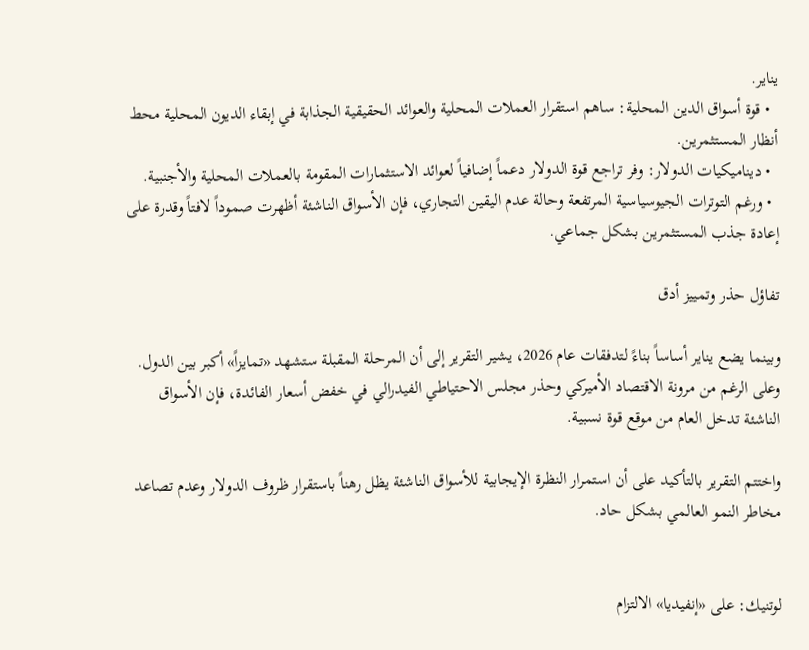يناير.
  • قوة أسواق الدين المحلية: ساهم استقرار العملات المحلية والعوائد الحقيقية الجذابة في إبقاء الديون المحلية محط أنظار المستثمرين.
  • ديناميكيات الدولار: وفر تراجع قوة الدولار دعماً إضافياً لعوائد الاستثمارات المقومة بالعملات المحلية والأجنبية.
  • ورغم التوترات الجيوسياسية المرتفعة وحالة عدم اليقين التجاري، فإن الأسواق الناشئة أظهرت صموداً لافتاً وقدرة على إعادة جذب المستثمرين بشكل جماعي.

تفاؤل حذر وتمييز أدق

وبينما يضع يناير أساساً بناءً لتدفقات عام 2026، يشير التقرير إلى أن المرحلة المقبلة ستشهد «تمايزاً» أكبر بين الدول. وعلى الرغم من مرونة الاقتصاد الأميركي وحذر مجلس الاحتياطي الفيدرالي في خفض أسعار الفائدة، فإن الأسواق الناشئة تدخل العام من موقع قوة نسبية.

واختتم التقرير بالتأكيد على أن استمرار النظرة الإيجابية للأسواق الناشئة يظل رهناً باستقرار ظروف الدولار وعدم تصاعد مخاطر النمو العالمي بشكل حاد.


لوتنيك: على «إنفيديا» الالتزام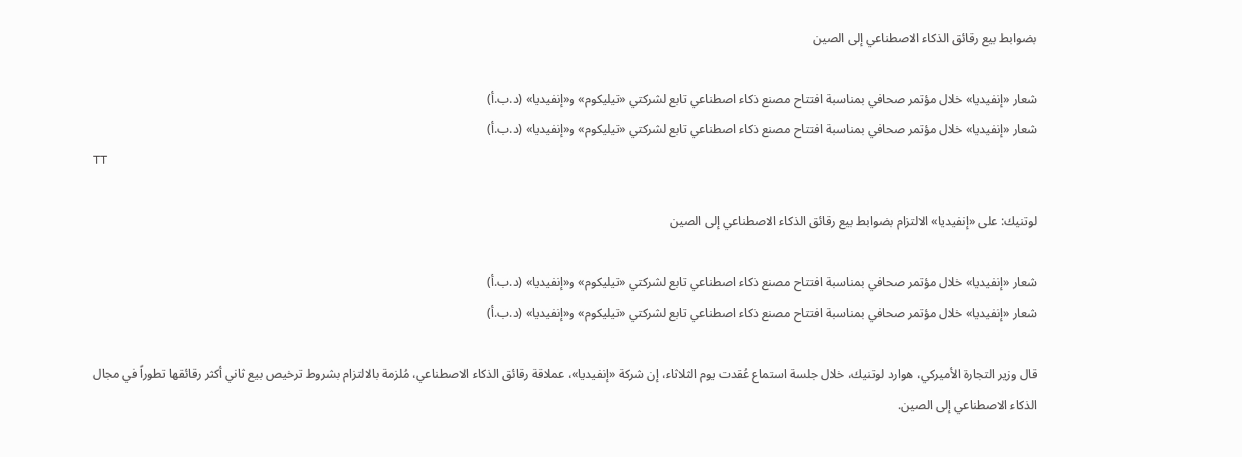بضوابط بيع رقائق الذكاء الاصطناعي إلى الصين

شعار «إنفيديا» خلال مؤتمر صحافي بمناسبة افتتاح مصنع ذكاء اصطناعي تابع لشركتي «تيليكوم» و«إنفيديا» (د.ب.أ)
شعار «إنفيديا» خلال مؤتمر صحافي بمناسبة افتتاح مصنع ذكاء اصطناعي تابع لشركتي «تيليكوم» و«إنفيديا» (د.ب.أ)
TT

لوتنيك: على «إنفيديا» الالتزام بضوابط بيع رقائق الذكاء الاصطناعي إلى الصين

شعار «إنفيديا» خلال مؤتمر صحافي بمناسبة افتتاح مصنع ذكاء اصطناعي تابع لشركتي «تيليكوم» و«إنفيديا» (د.ب.أ)
شعار «إنفيديا» خلال مؤتمر صحافي بمناسبة افتتاح مصنع ذكاء اصطناعي تابع لشركتي «تيليكوم» و«إنفيديا» (د.ب.أ)

قال وزير التجارة الأميركي، هوارد لوتنيك، خلال جلسة استماع عُقدت يوم الثلاثاء، إن شركة «إنفيديا»، عملاقة رقائق الذكاء الاصطناعي، مُلزمة بالالتزام بشروط ترخيص بيع ثاني أكثر رقائقها تطوراً في مجال الذكاء الاصطناعي إلى الصين.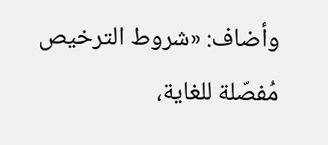وأضاف: «شروط الترخيص مُفصّلة للغاية،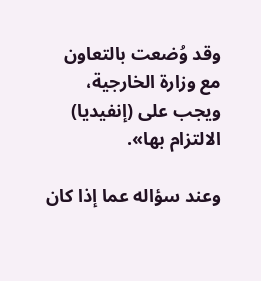وقد وُضعت بالتعاون مع وزارة الخارجية، ويجب على (إنفيديا) الالتزام بها».

وعند سؤاله عما إذا كان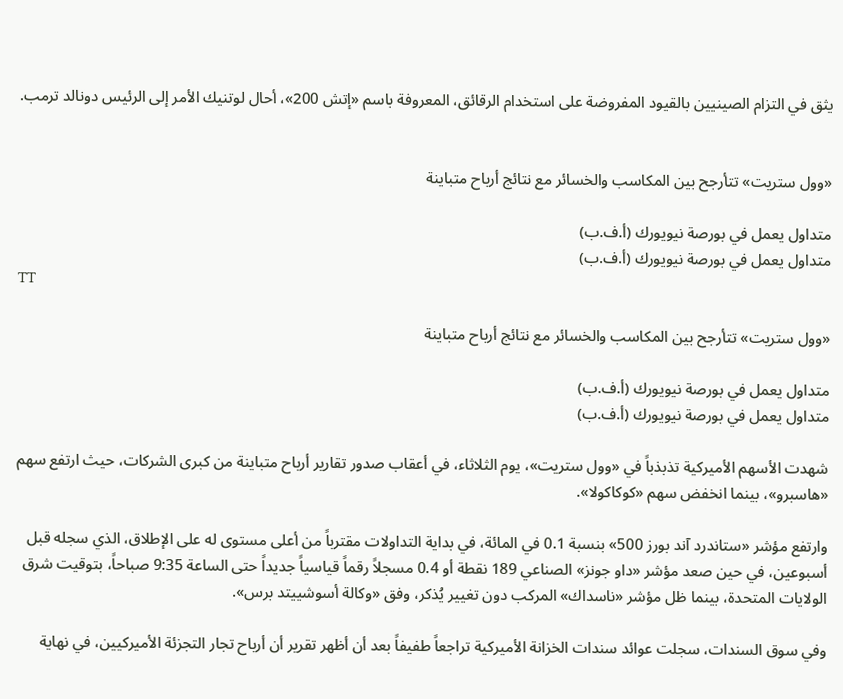يثق في التزام الصينيين بالقيود المفروضة على استخدام الرقائق، المعروفة باسم «إتش 200»، أحال لوتنيك الأمر إلى الرئيس دونالد ترمب.


«وول ستريت» تتأرجح بين المكاسب والخسائر مع نتائج أرباح متباينة

متداول يعمل في بورصة نيويورك (أ.ف.ب)
متداول يعمل في بورصة نيويورك (أ.ف.ب)
TT

«وول ستريت» تتأرجح بين المكاسب والخسائر مع نتائج أرباح متباينة

متداول يعمل في بورصة نيويورك (أ.ف.ب)
متداول يعمل في بورصة نيويورك (أ.ف.ب)

شهدت الأسهم الأميركية تذبذباً في «وول ستريت»، يوم الثلاثاء، في أعقاب صدور تقارير أرباح متباينة من كبرى الشركات، حيث ارتفع سهم «هاسبرو»، بينما انخفض سهم «كوكاكولا».

وارتفع مؤشر «ستاندرد آند بورز 500» بنسبة 0.1 في المائة، في بداية التداولات مقترباً من أعلى مستوى له على الإطلاق، الذي سجله قبل أسبوعين، في حين صعد مؤشر «داو جونز» الصناعي 189 نقطة أو 0.4 مسجلاً رقماً قياسياً جديداً حتى الساعة 9:35 صباحاً، بتوقيت شرق الولايات المتحدة، بينما ظل مؤشر «ناسداك» المركب دون تغيير يُذكر، وفق «وكالة أسوشييتد برس».

وفي سوق السندات، سجلت عوائد سندات الخزانة الأميركية تراجعاً طفيفاً بعد أن أظهر تقرير أن أرباح تجار التجزئة الأميركيين، في نهاية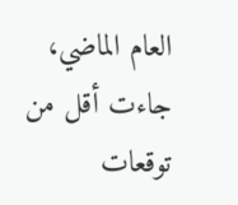العام الماضي، جاءت أقل من توقعات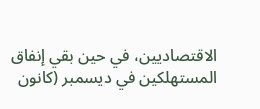الاقتصاديين، في حين بقي إنفاق المستهلكين في ديسمبر (كانون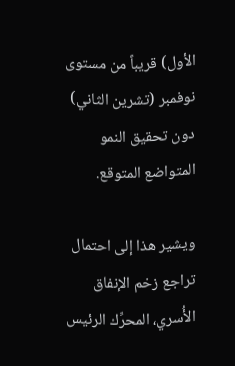الأول) قريباً من مستوى نوفمبر (تشرين الثاني) دون تحقيق النمو المتواضع المتوقع.

ويشير هذا إلى احتمال تراجع زخم الإنفاق الأُسري، المحرِّك الرئيس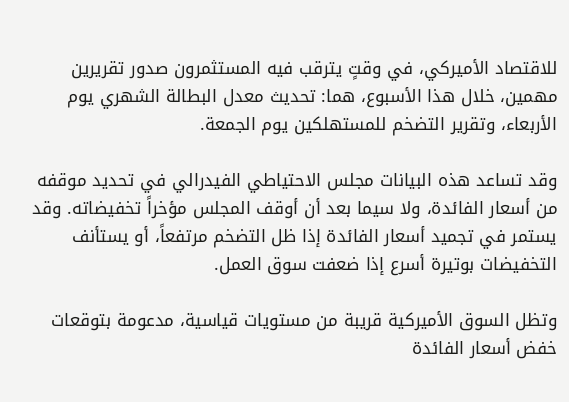للاقتصاد الأميركي، في وقتٍ يترقب فيه المستثمرون صدور تقريرين مهمين، خلال هذا الأسبوع، هما: تحديث معدل البطالة الشهري يوم الأربعاء، وتقرير التضخم للمستهلكين يوم الجمعة.

وقد تساعد هذه البيانات مجلس الاحتياطي الفيدرالي في تحديد موقفه من أسعار الفائدة، ولا سيما بعد أن أوقف المجلس مؤخراً تخفيضاته. وقد يستمر في تجميد أسعار الفائدة إذا ظل التضخم مرتفعاً، أو يستأنف التخفيضات بوتيرة أسرع إذا ضعفت سوق العمل.

وتظل السوق الأميركية قريبة من مستويات قياسية، مدعومة بتوقعات خفض أسعار الفائدة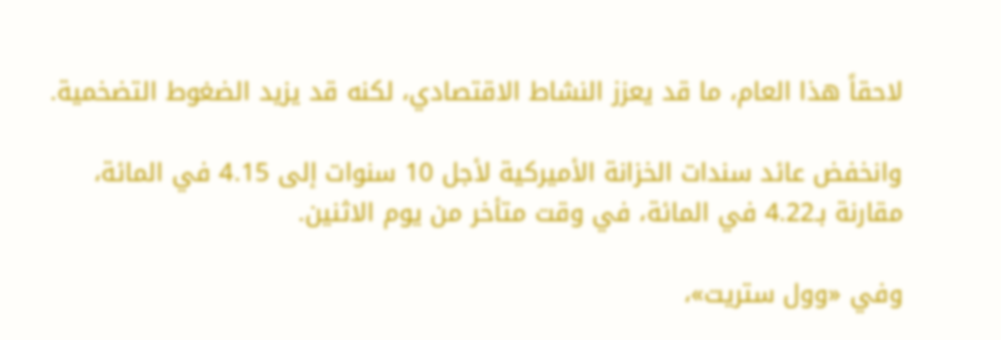لاحقاً هذا العام، ما قد يعزز النشاط الاقتصادي، لكنه قد يزيد الضغوط التضخمية.

وانخفض عائد سندات الخزانة الأميركية لأجل 10 سنوات إلى 4.15 في المائة، مقارنة بـ4.22 في المائة، في وقت متأخر من يوم الاثنين.

وفي «وول ستريت»،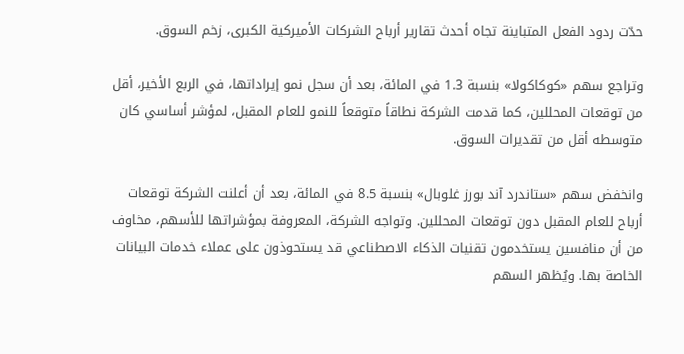حدّت ردود الفعل المتباينة تجاه أحدث تقارير أرباح الشركات الأميركية الكبرى، زخم السوق.

وتراجع سهم «كوكاكولا» بنسبة 1.3 في المائة، بعد أن سجل نمو إيراداتها، في الربع الأخير، أقل من توقعات المحللين، كما قدمت الشركة نطاقاً متوقعاً للنمو للعام المقبل، لمؤشر أساسي كان متوسطه أقل من تقديرات السوق.

وانخفض سهم «ستاندرد آند بورز غلوبال» بنسبة 8.5 في المائة، بعد أن أعلنت الشركة توقعات أرباح للعام المقبل دون توقعات المحللين. وتواجه الشركة، المعروفة بمؤشراتها للأسهم، مخاوف من أن منافسين يستخدمون تقنيات الذكاء الاصطناعي قد يستحوذون على عملاء خدمات البيانات الخاصة بها. ويُظهر السهم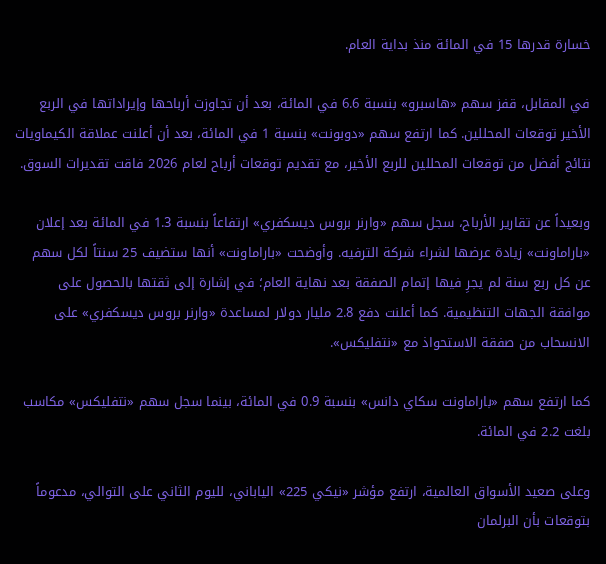خسارة قدرها 15 في المائة منذ بداية العام.

في المقابل، قفز سهم «هاسبرو» بنسبة 6.6 في المائة، بعد أن تجاوزت أرباحها وإيراداتها في الربع الأخير توقعات المحللين. كما ارتفع سهم «دوبونت» بنسبة 1 في المائة، بعد أن أعلنت عملاقة الكيماويات نتائج أفضل من توقعات المحللين للربع الأخير، مع تقديم توقعات أرباح لعام 2026 فاقت تقديرات السوق.

وبعيداً عن تقارير الأرباح، سجل سهم «وارنر بروس ديسكفري» ارتفاعاً بنسبة 1.3 في المائة بعد إعلان «باراماونت» زيادة عرضها لشراء شركة الترفيه. وأوضحت «باراماونت» أنها ستضيف 25 سنتاً لكل سهم عن كل ربع سنة لم يجرِ فيها إتمام الصفقة بعد نهاية العام؛ في إشارة إلى ثقتها بالحصول على موافقة الجهات التنظيمية. كما أعلنت دفع 2.8 مليار دولار لمساعدة «وارنر بروس ديسكفري» على الانسحاب من صفقة الاستحواذ مع «نتفليكس».

كما ارتفع سهم «باراماونت سكاي دانس» بنسبة 0.9 في المائة، بينما سجل سهم «نتفليكس» مكاسب بلغت 2.2 في المائة.

وعلى صعيد الأسواق العالمية، ارتفع مؤشر «نيكي 225» الياباني، لليوم الثاني على التوالي، مدعوماً بتوقعات بأن البرلمان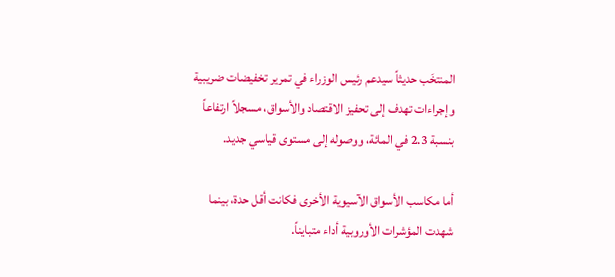المنتخَب حديثاً سيدعم رئيس الوزراء في تمرير تخفيضات ضريبية وإجراءات تهدف إلى تحفيز الاقتصاد والأسواق، مسجلاً ارتفاعاً بنسبة 2.3 في المائة، ووصوله إلى مستوى قياسي جديد.

أما مكاسب الأسواق الآسيوية الأخرى فكانت أقل حدة، بينما شهدت المؤشرات الأوروبية أداء متبايناً.